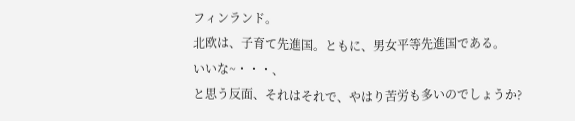フィンランド。
北欧は、子育て先進国。ともに、男女平等先進国である。
いいな~・・・、
と思う反面、それはそれで、やはり苦労も多いのでしょうか?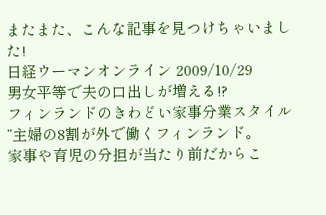またまた、こんな記事を見つけちゃいました!
日経ウーマンオンライン 2009/10/29
男女平等で夫の口出しが増える!?
フィンランドのきわどい家事分業スタイル
”主婦の8割が外で働くフィンランド。
家事や育児の分担が当たり前だからこ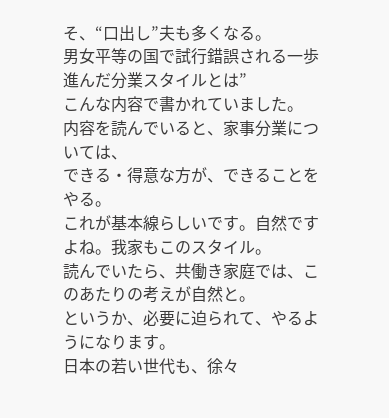そ、“口出し”夫も多くなる。
男女平等の国で試行錯誤される一歩進んだ分業スタイルとは”
こんな内容で書かれていました。
内容を読んでいると、家事分業については、
できる・得意な方が、できることをやる。
これが基本線らしいです。自然ですよね。我家もこのスタイル。
読んでいたら、共働き家庭では、このあたりの考えが自然と。
というか、必要に迫られて、やるようになります。
日本の若い世代も、徐々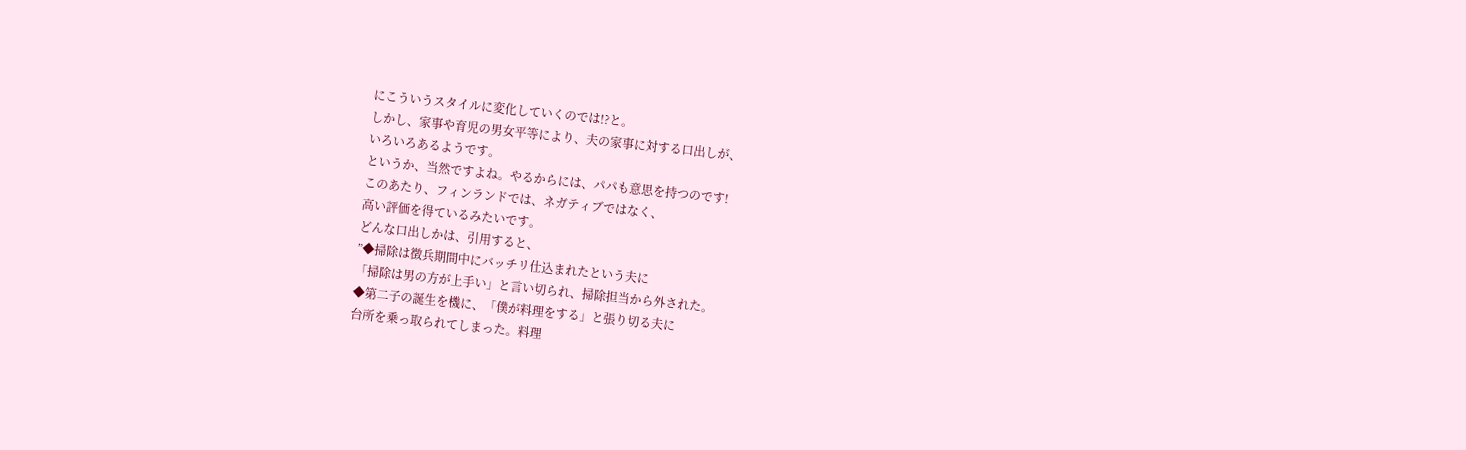にこういうスタイルに変化していくのでは!?と。
しかし、家事や育児の男女平等により、夫の家事に対する口出しが、
いろいろあるようです。
というか、当然ですよね。やるからには、パパも意思を持つのです!
このあたり、フィンランドでは、ネガティブではなく、
高い評価を得ているみたいです。
どんな口出しかは、引用すると、
”◆掃除は徴兵期間中にバッチリ仕込まれたという夫に
「掃除は男の方が上手い」と言い切られ、掃除担当から外された。
◆第二子の誕生を機に、「僕が料理をする」と張り切る夫に
台所を乗っ取られてしまった。料理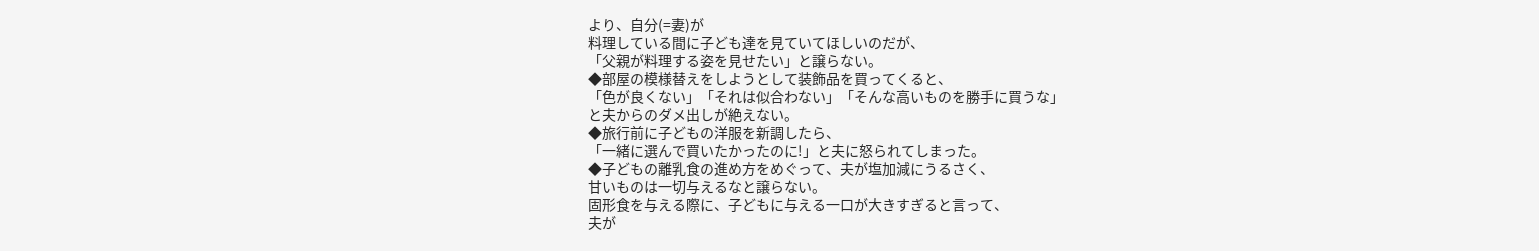より、自分(=妻)が
料理している間に子ども達を見ていてほしいのだが、
「父親が料理する姿を見せたい」と譲らない。
◆部屋の模様替えをしようとして装飾品を買ってくると、
「色が良くない」「それは似合わない」「そんな高いものを勝手に買うな」
と夫からのダメ出しが絶えない。
◆旅行前に子どもの洋服を新調したら、
「一緒に選んで買いたかったのに!」と夫に怒られてしまった。
◆子どもの離乳食の進め方をめぐって、夫が塩加減にうるさく、
甘いものは一切与えるなと譲らない。
固形食を与える際に、子どもに与える一口が大きすぎると言って、
夫が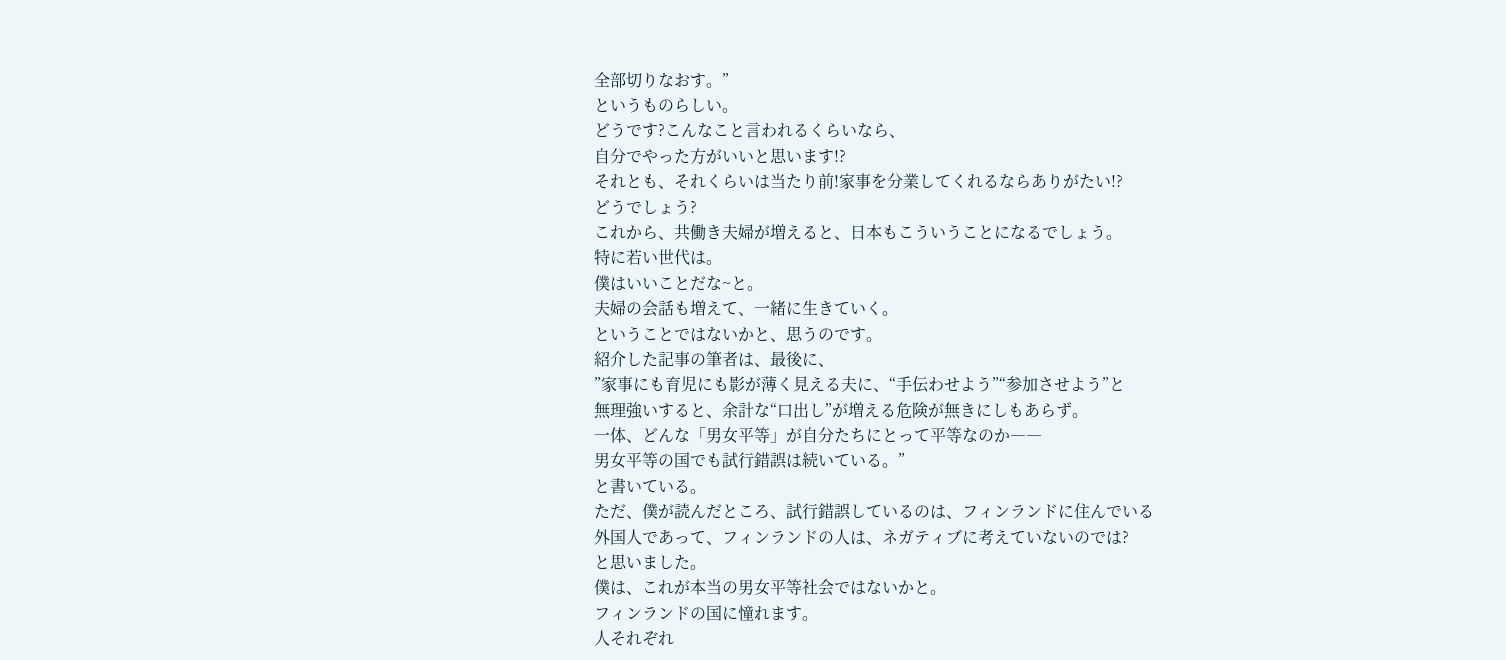全部切りなおす。”
というものらしい。
どうです?こんなこと言われるくらいなら、
自分でやった方がいいと思います!?
それとも、それくらいは当たり前!家事を分業してくれるならありがたい!?
どうでしょう?
これから、共働き夫婦が増えると、日本もこういうことになるでしょう。
特に若い世代は。
僕はいいことだな~と。
夫婦の会話も増えて、一緒に生きていく。
ということではないかと、思うのです。
紹介した記事の筆者は、最後に、
”家事にも育児にも影が薄く見える夫に、“手伝わせよう”“参加させよう”と
無理強いすると、余計な“口出し”が増える危険が無きにしもあらず。
一体、どんな「男女平等」が自分たちにとって平等なのか――
男女平等の国でも試行錯誤は続いている。”
と書いている。
ただ、僕が読んだところ、試行錯誤しているのは、フィンランドに住んでいる
外国人であって、フィンランドの人は、ネガティブに考えていないのでは?
と思いました。
僕は、これが本当の男女平等社会ではないかと。
フィンランドの国に憧れます。
人それぞれ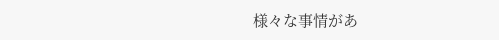様々な事情があ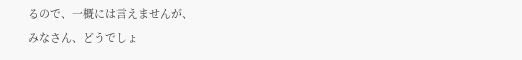るので、一概には言えませんが、
みなさん、どうでしょ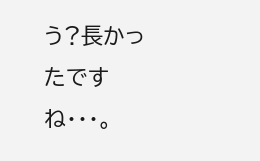う?長かったですね・・・。